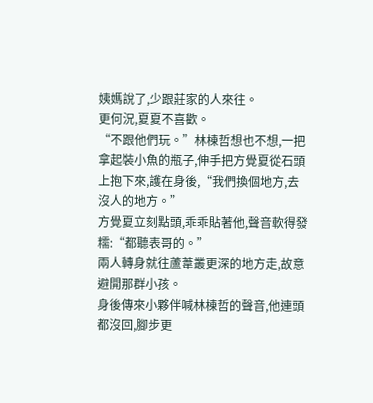姨媽說了,少跟莊家的人來往。
更何況,夏夏不喜歡。
“不跟他們玩。”林棟哲想也不想,一把拿起裝小魚的瓶子,伸手把方覺夏從石頭上抱下來,護在身後,“我們換個地方,去沒人的地方。”
方覺夏立刻點頭,乖乖貼著他,聲音軟得發糯:“都聽表哥的。”
兩人轉身就往蘆葦叢更深的地方走,故意避開那群小孩。
身後傳來小夥伴喊林棟哲的聲音,他連頭都沒回,腳步更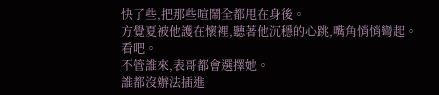快了些,把那些喧鬧全都甩在身後。
方覺夏被他護在懷裡,聽著他沉穩的心跳,嘴角悄悄彎起。
看吧。
不管誰來,表哥都會選擇她。
誰都沒辦法插進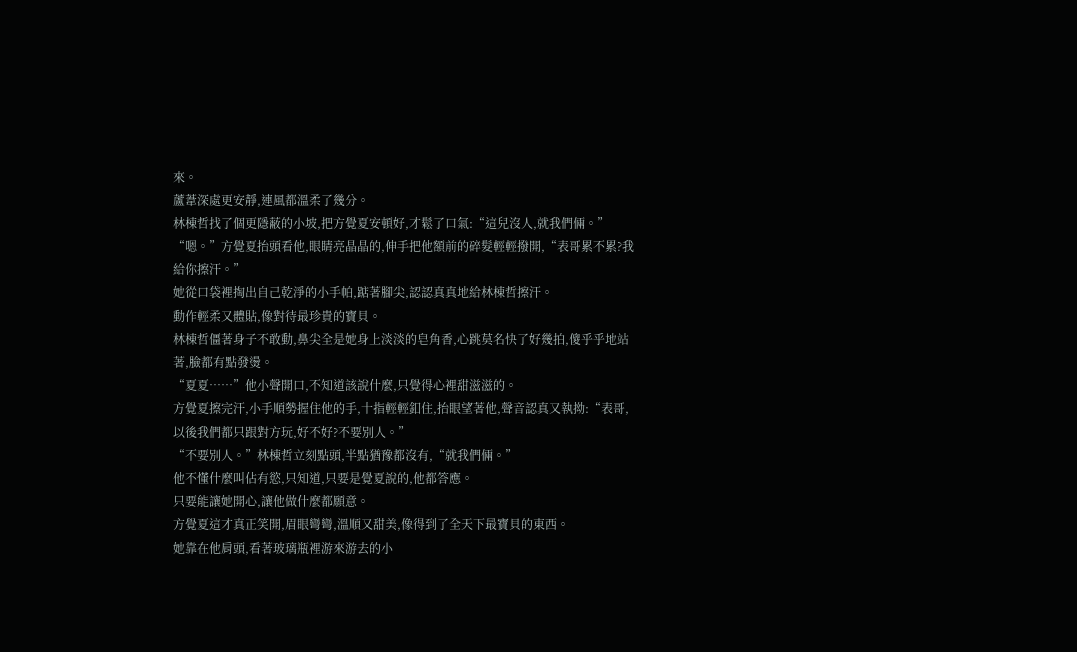來。
蘆葦深處更安靜,連風都溫柔了幾分。
林棟哲找了個更隱蔽的小坡,把方覺夏安頓好,才鬆了口氣:“這兒沒人,就我們倆。”
“嗯。”方覺夏抬頭看他,眼睛亮晶晶的,伸手把他額前的碎髮輕輕撥開,“表哥累不累?我給你擦汗。”
她從口袋裡掏出自己乾淨的小手帕,踮著腳尖,認認真真地給林棟哲擦汗。
動作輕柔又體貼,像對待最珍貴的寶貝。
林棟哲僵著身子不敢動,鼻尖全是她身上淡淡的皂角香,心跳莫名快了好幾拍,傻乎乎地站著,臉都有點發燙。
“夏夏……”他小聲開口,不知道該說什麼,只覺得心裡甜滋滋的。
方覺夏擦完汗,小手順勢握住他的手,十指輕輕釦住,抬眼望著他,聲音認真又執拗:“表哥,以後我們都只跟對方玩,好不好?不要別人。”
“不要別人。”林棟哲立刻點頭,半點猶豫都沒有,“就我們倆。”
他不懂什麼叫佔有慾,只知道,只要是覺夏說的,他都答應。
只要能讓她開心,讓他做什麼都願意。
方覺夏這才真正笑開,眉眼彎彎,溫順又甜美,像得到了全天下最寶貝的東西。
她靠在他肩頭,看著玻璃瓶裡游來游去的小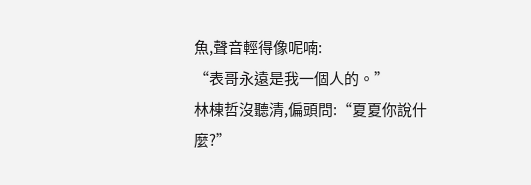魚,聲音輕得像呢喃:
“表哥永遠是我一個人的。”
林棟哲沒聽清,偏頭問:“夏夏你說什麼?”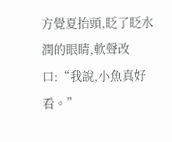方覺夏抬頭,眨了眨水潤的眼睛,軟聲改口:“我說,小魚真好看。”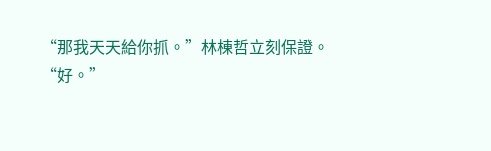“那我天天給你抓。”林棟哲立刻保證。
“好。”